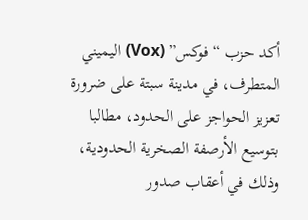أكد حزب “فوكس” (Vox) اليميني المتطرف، في مدينة سبتة على ضرورة تعزيز الحواجز على الحدود، مطالبا بتوسيع الأرصفة الصخرية الحدودية، وذلك في أعقاب صدور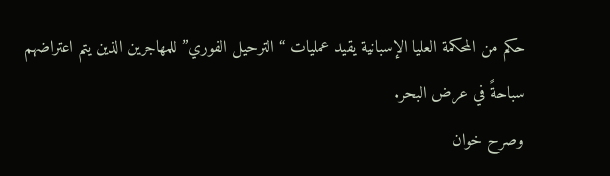حكم من المحكمة العليا الإسبانية يقيد عمليات “الترحيل الفوري” للمهاجرين الذين يتم اعتراضهم سباحةً في عرض البحر.
وصرح خوان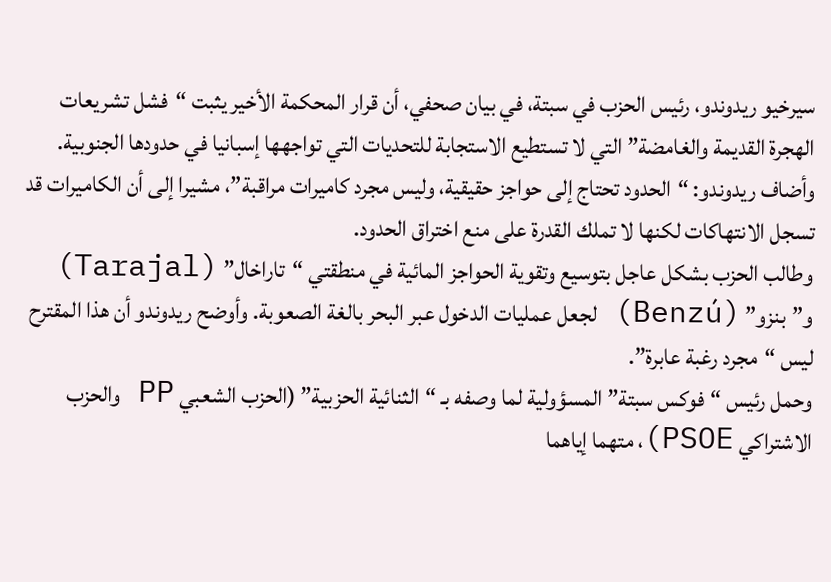سيرخيو ريدوندو، رئيس الحزب في سبتة، في بيان صحفي، أن قرار المحكمة الأخير يثبت “فشل تشريعات الهجرة القديمة والغامضة” التي لا تستطيع الاستجابة للتحديات التي تواجهها إسبانيا في حدودها الجنوبية. وأضاف ريدوندو: “الحدود تحتاج إلى حواجز حقيقية، وليس مجرد كاميرات مراقبة”، مشيرا إلى أن الكاميرات قد تسجل الانتهاكات لكنها لا تملك القدرة على منع اختراق الحدود.
وطالب الحزب بشكل عاجل بتوسيع وتقوية الحواجز المائية في منطقتي “تاراخال” (Tarajal) و”بنزو” (Benzú) لجعل عمليات الدخول عبر البحر بالغة الصعوبة. وأوضح ريدوندو أن هذا المقترح ليس “مجرد رغبة عابرة”.
وحمل رئيس “فوكس سبتة” المسؤولية لما وصفه بـ “الثنائية الحزبية” (الحزب الشعبي PP والحزب الاشتراكي PSOE)، متهما إياهما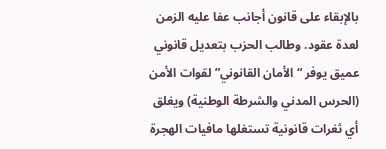بالإبقاء على قانون أجانب عفا عليه الزمن لعدة عقود. وطالب الحزب بتعديل قانوني عميق يوفر “الأمان القانوني” لقوات الأمن (الحرس المدني والشرطة الوطنية) ويغلق أي ثغرات قانونية تستغلها مافيات الهجرة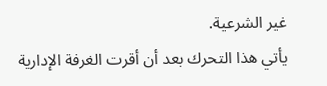غير الشرعية.
يأتي هذا التحرك بعد أن أقرت الغرفة الإدارية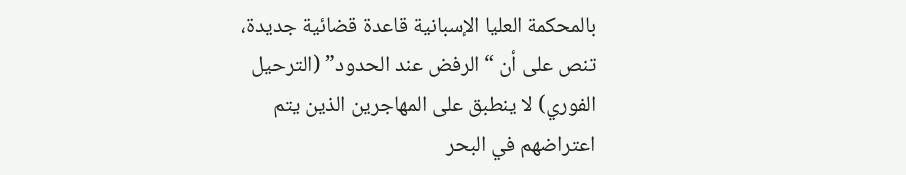بالمحكمة العليا الإسبانية قاعدة قضائية جديدة، تنص على أن “الرفض عند الحدود” (الترحيل الفوري) لا ينطبق على المهاجرين الذين يتم اعتراضهم في البحر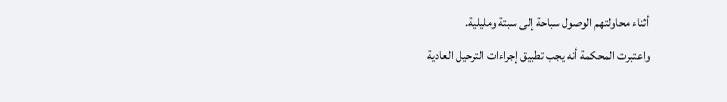أثناء محاولتهم الوصول سباحة إلى سبتة ومليلية.
واعتبرت المحكمة أنه يجب تطبيق إجراءات الترحيل العادية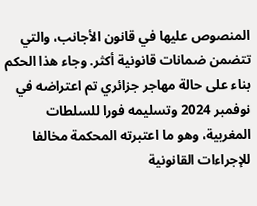المنصوص عليها في قانون الأجانب، والتي تتضمن ضمانات قانونية أكثر. وجاء هذا الحكم بناء على حالة مهاجر جزائري تم اعتراضه في نوفمبر 2024 وتسليمه فورا للسلطات المغربية، وهو ما اعتبرته المحكمة مخالفا للإجراءات القانونية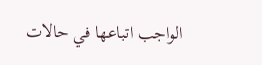الواجب اتباعها في حالات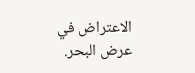الاعتراض في عرض البحر.